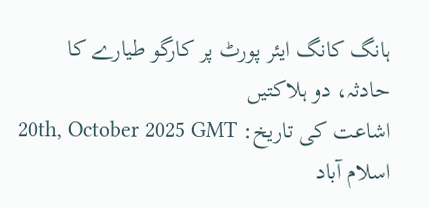ہانگ کانگ ایئر پورٹ پر کارگو طیارے کا حادثہ، دو ہلاکتیں
اشاعت کی تاریخ: 20th, October 2025 GMT
اسلام آباد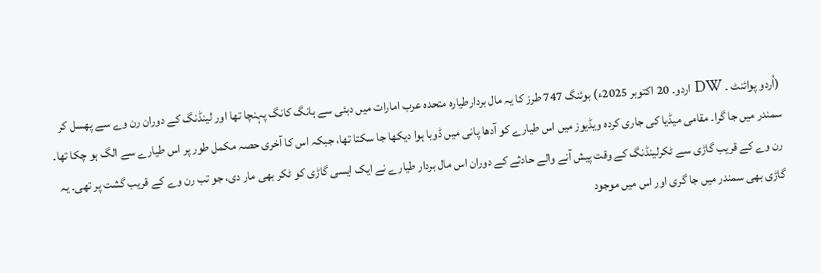(اُردو پوائنٹ ۔ DW اردو۔ 20 اکتوبر 2025ء) بوئنگ 747 طرز کا یہ مال بردارطیارہ متحدہ عرب امارات میں دبئی سے ہانگ کانگ پہنچا تھا اور لینڈنگ کے دوران رن وے سے پھسل کر سمندر میں جا گرا۔ مقامی میڈیا کی جاری کردہ ویڈیوز میں اس طیارے کو آدھا پانی میں ڈوبا ہوا دیکھا جا سکتا تھا، جبکہ اس کا آخری حصہ مکمل طور پر اس طیارے سے الگ ہو چکا تھا۔
رن وے کے قریب گاڑی سے ٹکرلینڈنگ کے وقت پیش آنے والے حادثے کے دوران اس مال بردار طیارے نے ایک ایسی گاڑی کو ٹکر بھی مار دی، جو تب رن وے کے قریب گشت پر تھی۔ یہ گاڑی بھی سمندر میں جا گری اور اس میں موجود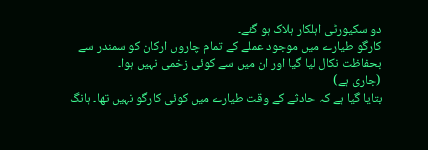دو سکیورٹی اہلکار ہلاک ہو گئے۔
کارگو طیارے میں موجود عملے کے تمام چاروں ارکان کو سمندر سے بحفاظت نکال لیا گیا اور ان میں سے کوئی زخمی نہیں ہوا۔
(جاری ہے)
بتایا گیا ہے کہ حادثے کے وقت طیارے میں کوئی کارگو نہیں تھا۔ ہانگ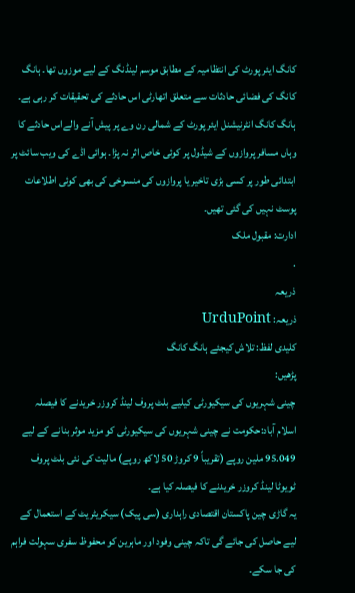کانگ ایئر پورٹ کی انتظامیہ کے مطابق موسم لینڈنگ کے لیے موزوں تھا۔ ہانگ کانگ کی فضائی حادثات سے متعلق اتھارٹی اس حادثے کی تحقیقات کر رہی ہے۔
ہانگ کانگ انٹرنیشنل ایئر پورٹ کے شمالی رن وے پر پیش آنے والےاس حادثے کا وہاں مسافر پروازوں کے شیڈول پر کوئی خاص اثر نہ پڑا۔ ہوائی اڈے کی ویب سائٹ پر ابتدائی طور پر کسی بڑی تاخیر یا پروازوں کی منسوخی کی بھی کوئی اطلاعات پوسٹ نہیں کی گئی تھیں۔
ادارت: مقبول ملک
.
ذریعہ
ذریعہ: UrduPoint
کلیدی لفظ: تلاش کیجئے ہانگ کانگ
پڑھیں:
چینی شہریوں کی سیکیورٹی کیلیے بلٹ پروف لینڈ کروزر خریدنے کا فیصلہ
اسلام آباد:حکومت نے چینی شہریوں کی سیکیورٹی کو مزید موثر بنانے کے لیے 95.049 ملین روپے (تقریباً 9 کروڑ 50 لاکھ روپے) مالیت کی نئی بلٹ پروف ٹویوٹا لینڈ کروزر خریدنے کا فیصلہ کیا ہے۔
یہ گاڑی چین پاکستان اقتصادی راہداری (سی پیک) سیکریٹریٹ کے استعمال کے لیے حاصل کی جائے گی تاکہ چینی وفود اور ماہرین کو محفوظ سفری سہولت فراہم کی جا سکے۔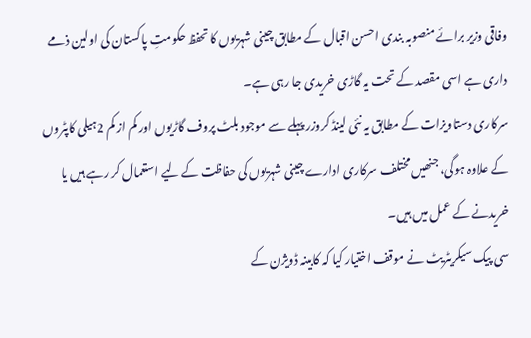وفاقی وزیر برائے منصوبہ بندی احسن اقبال کے مطابق چینی شہریوں کا تحفظ حکومتِ پاکستان کی اولین ذمے داری ہے اسی مقصد کے تحت یہ گاڑی خریدی جا رہی ہے۔
سرکاری دستاویزات کے مطابق یہ نئی لینڈ کروزر پہلے سے موجود بلٹ پروف گاڑیوں اور کم از کم 2ہیلی کاپٹروں کے علاوہ ہوگی، جنھیں مختلف سرکاری ادارے چینی شہریوں کی حفاظت کے لیے استعمال کر رہے ہیں یا خریدنے کے عمل میں ہیں۔
سی پیک سیکریٹریٹ نے موقف اختیار کیا کہ کابینہ ڈویژن کے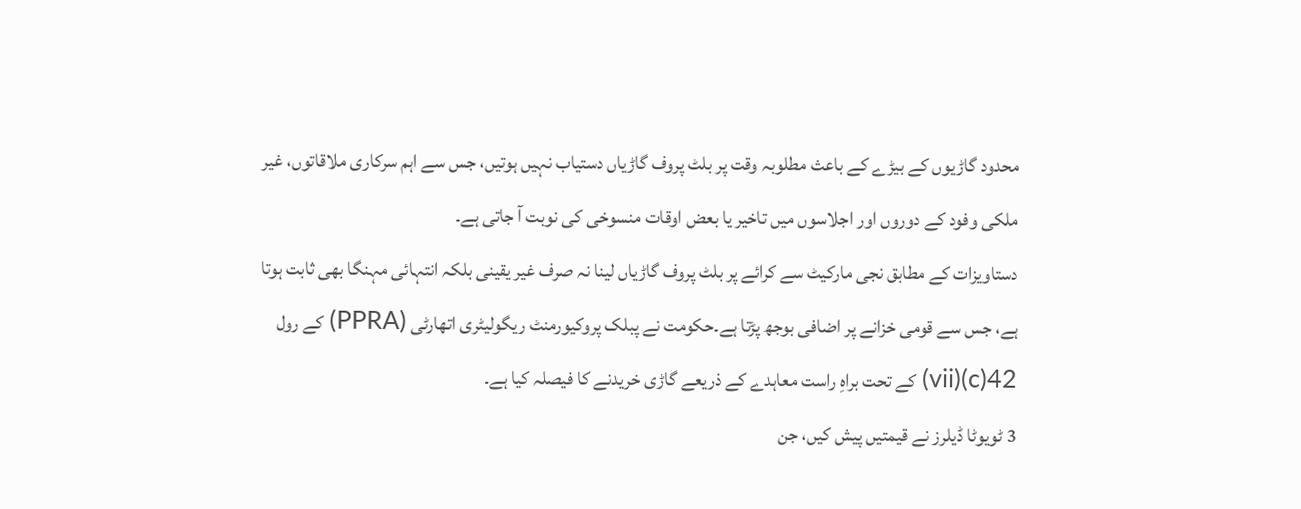محدود گاڑیوں کے بیڑے کے باعث مطلوبہ وقت پر بلٹ پروف گاڑیاں دستیاب نہیں ہوتیں، جس سے اہم سرکاری ملاقاتوں، غیر ملکی وفود کے دوروں اور اجلاسوں میں تاخیر یا بعض اوقات منسوخی کی نوبت آ جاتی ہے۔
دستاویزات کے مطابق نجی مارکیٹ سے کرائے پر بلٹ پروف گاڑیاں لینا نہ صرف غیر یقینی بلکہ انتہائی مہنگا بھی ثابت ہوتا ہے، جس سے قومی خزانے پر اضافی بوجھ پڑتا ہے۔حکومت نے پبلک پروکیورمنٹ ریگولیٹری اتھارٹی (PPRA) کے رول 42(c)(vii) کے تحت براہِ راست معاہدے کے ذریعے گاڑی خریدنے کا فیصلہ کیا ہے۔
3 ٹویوٹا ڈیلرز نے قیمتیں پیش کیں، جن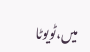میں،ٹویوٹا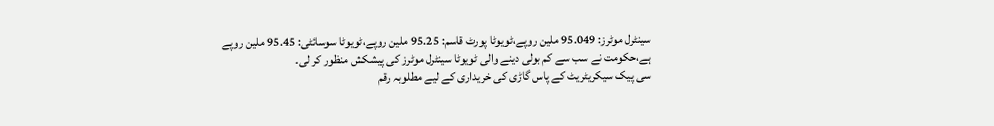سینٹرل موٹرز: 95.049 ملین روپے،ٹویوٹا پورٹ قاسم: 95.25 ملین روپے،ٹویوٹا سوسائٹی: 95.45 ملین روپے ہے،حکومت نے سب سے کم بولی دینے والی ٹویوٹا سینٹرل موٹرز کی پیشکش منظور کر لی۔
سی پیک سیکریٹریٹ کے پاس گاڑی کی خریداری کے لیے مطلوبہ رقم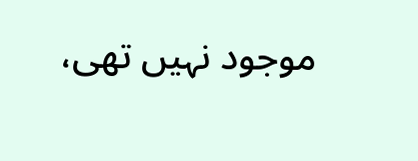موجود نہیں تھی،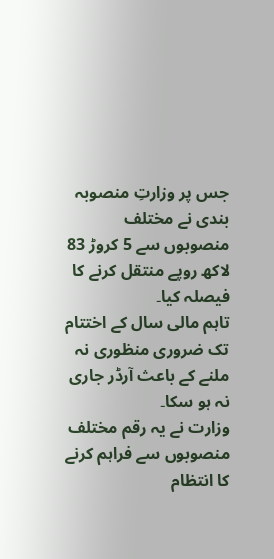جس پر وزارتِ منصوبہ بندی نے مختلف منصوبوں سے 5 کروڑ 83 لاکھ روپے منتقل کرنے کا فیصلہ کیا۔
تاہم مالی سال کے اختتام تک ضروری منظوری نہ ملنے کے باعث آرڈر جاری نہ ہو سکا۔
وزارت نے یہ رقم مختلف منصوبوں سے فراہم کرنے کا انتظام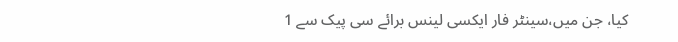کیا، جن میں،سینٹر فار ایکسی لینس برائے سی پیک سے 1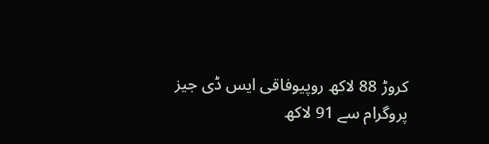کروڑ 88 لاکھ روپیوفاقی ایس ڈی جیز پروگرام سے 91 لاکھ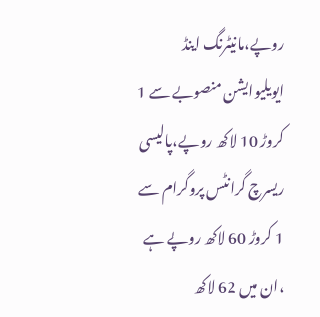روپے،مانیٹرنگ اینڈ ایویلیوایشن منصوبے سے 1 کروڑ 10 لاکھ روپے،پالیسی ریسرچ گرانٹس پروگرام سے 1 کروڑ 60 لاکھ روپے ہے ،ان میں 62 لاکھ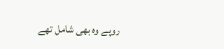روپے وہ بھی شامل تھے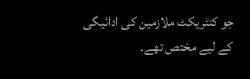جو کنٹریکٹ ملازمین کی ادائیگی کے لیے مختص تھے۔